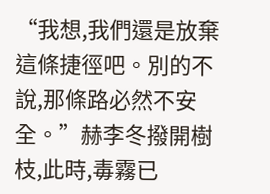“我想,我們還是放棄這條捷徑吧。別的不說,那條路必然不安全。”赫李冬撥開樹枝,此時,毒霧已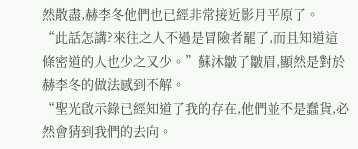然散盡,赫李冬他們也已經非常接近影月平原了。
“此話怎講?來往之人不過是冒險者罷了,而且知道這條密道的人也少之又少。”蘇沐皺了皺眉,顯然是對於赫李冬的做法感到不解。
“聖光啟示錄已經知道了我的存在,他們並不是蠢貨,必然會猜到我們的去向。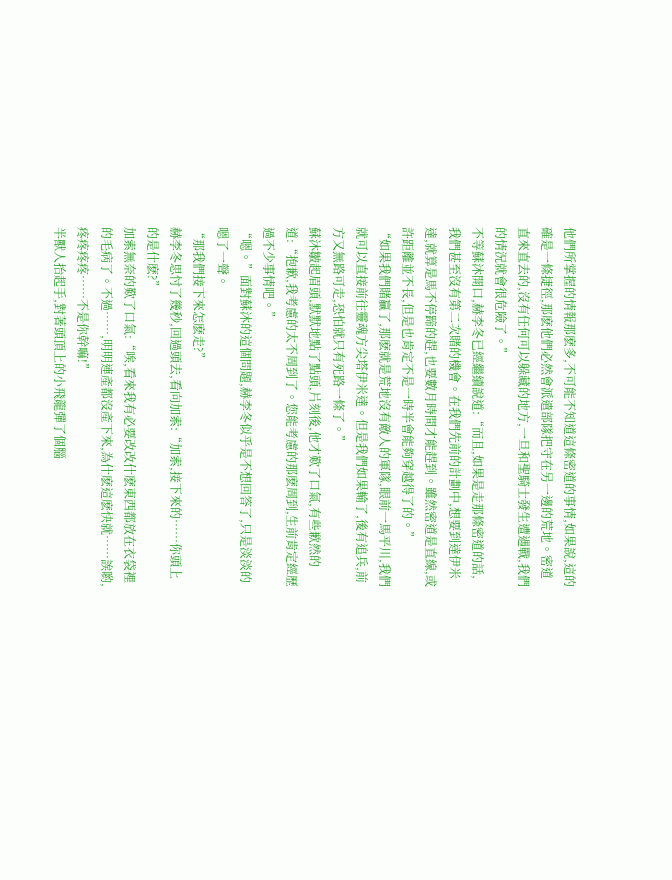他們所掌握的情報那麽多,不可能不知道這條密道的事情,如果說,這的確是一條捷徑,那麽他們必然會派遣部隊把守在另一邊的荒地。密道直來直去的,沒有任何可以躲藏的地方,一旦和聖騎士發生遭遇戰,我們的情況就會很危險了。”
不等蘇沐開口,赫李冬已經繼續說道:“而且,如果是走那條密道的話,我們甚至沒有第二次賭的機會。在我們先前的計劃中,想要到達伊米達,就算是馬不停蹄的趕,也要數月時間才能趕到。雖然密道是直線,或許距離並不長,但是也肯定不是一時半會能夠穿越得了的。”
“如果我們賭贏了,那麽就是荒地沒有敵人的軍隊,眼前一馬平川,我們就可以直接前往靈魂方尖塔伊米達。但是我們如果輸了,後有追兵,前方又無路可走,恐怕就只有死路一條了。”
蘇沐皺起眉頭,默默地點了點頭,片刻後,他才歎了口氣,有些歉然的道:“抱歉,我考慮的太不周到了。您能考慮的那麽周到,生前肯定經歷過不少事情吧。”
“嗯。”面對蘇沐的這個問題,赫李冬似乎是不想回答了,只是淡淡的嗯了一聲。
“那我們接下來怎麽走?”
赫李冬思忖了幾秒,回過頭去,看向加索:“加索,接下來的……你頭上的是什麽?”
加索無奈的歎了口氣:“唉,看來我有必要改改什麽東西都放在衣袋裡的毛病了。不過……,明明連產都沒產下來,為什麽這麽快就……誒喲,疼疼疼疼……不是你幹嘛!”
半獸人抬起手,對著頭頂上的小飛龍彈了個腦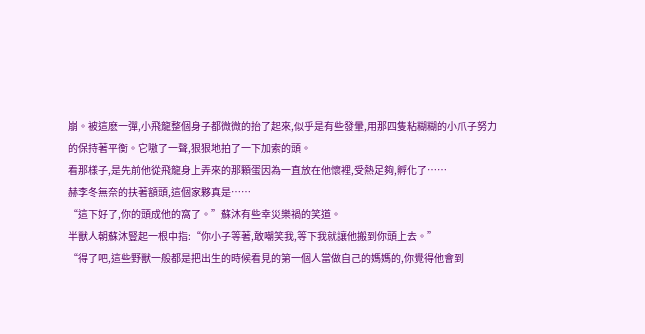崩。被這麽一彈,小飛龍整個身子都微微的抬了起來,似乎是有些發暈,用那四隻粘糊糊的小爪子努力的保持著平衡。它嗷了一聲,狠狠地拍了一下加索的頭。
看那樣子,是先前他從飛龍身上弄來的那顆蛋因為一直放在他懷裡,受熱足夠,孵化了……
赫李冬無奈的扶著額頭,這個家夥真是……
“這下好了,你的頭成他的窩了。”蘇沐有些幸災樂禍的笑道。
半獸人朝蘇沐豎起一根中指:“你小子等著,敢嘲笑我,等下我就讓他搬到你頭上去。”
“得了吧,這些野獸一般都是把出生的時候看見的第一個人當做自己的媽媽的,你覺得他會到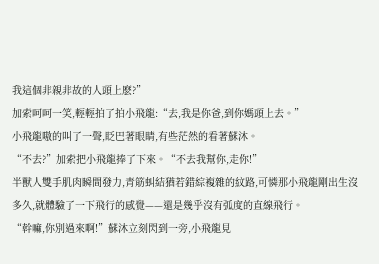我這個非親非故的人頭上麽?”
加索呵呵一笑,輕輕拍了拍小飛龍:“去,我是你爸,到你媽頭上去。”
小飛龍嗷的叫了一聲,眨巴著眼睛,有些茫然的看著蘇沐。
“不去?”加索把小飛龍捧了下來。“不去我幫你,走你!”
半獸人雙手肌肉瞬間發力,青筋虯結猶若錯綜複雜的紋路,可憐那小飛龍剛出生沒多久,就體驗了一下飛行的感覺——還是幾乎沒有弧度的直線飛行。
“幹嘛,你別過來啊!”蘇沐立刻閃到一旁,小飛龍見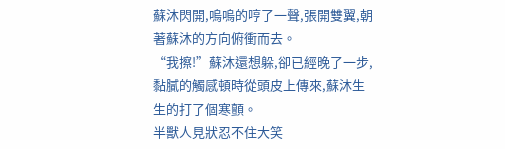蘇沐閃開,嗚嗚的哼了一聲,張開雙翼,朝著蘇沐的方向俯衝而去。
“我擦!”蘇沐還想躲,卻已經晚了一步,黏膩的觸感頓時從頭皮上傳來,蘇沐生生的打了個寒顫。
半獸人見狀忍不住大笑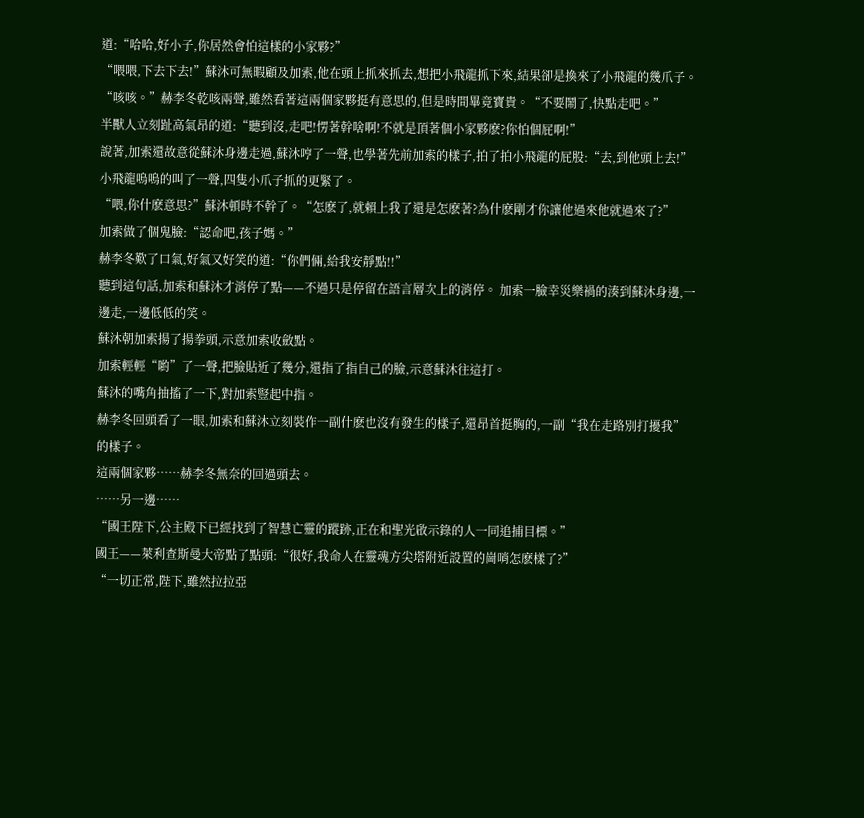道:“哈哈,好小子,你居然會怕這樣的小家夥?”
“喂喂,下去下去!”蘇沐可無暇顧及加索,他在頭上抓來抓去,想把小飛龍抓下來,結果卻是換來了小飛龍的幾爪子。
“咳咳。”赫李冬乾咳兩聲,雖然看著這兩個家夥挺有意思的,但是時間畢竟寶貴。“不要鬧了,快點走吧。”
半獸人立刻趾高氣昂的道:“聽到沒,走吧!愣著幹啥啊!不就是頂著個小家夥麽?你怕個屁啊!”
說著,加索還故意從蘇沐身邊走過,蘇沐哼了一聲,也學著先前加索的樣子,拍了拍小飛龍的屁股:“去,到他頭上去!”
小飛龍嗚嗚的叫了一聲,四隻小爪子抓的更緊了。
“喂,你什麽意思?”蘇沐頓時不幹了。“怎麽了,就賴上我了還是怎麽著?為什麽剛才你讓他過來他就過來了?”
加索做了個鬼臉:“認命吧,孩子媽。”
赫李冬歎了口氣,好氣又好笑的道:“你們倆,給我安靜點!!”
聽到這句話,加索和蘇沐才消停了點——不過只是停留在語言層次上的消停。 加索一臉幸災樂禍的湊到蘇沐身邊,一邊走,一邊低低的笑。
蘇沐朝加索揚了揚拳頭,示意加索收斂點。
加索輕輕“喲”了一聲,把臉貼近了幾分,還指了指自己的臉,示意蘇沐往這打。
蘇沐的嘴角抽搐了一下,對加索豎起中指。
赫李冬回頭看了一眼,加索和蘇沐立刻裝作一副什麽也沒有發生的樣子,還昂首挺胸的,一副“我在走路別打擾我”的樣子。
這兩個家夥……赫李冬無奈的回過頭去。
……另一邊……
“國王陛下,公主殿下已經找到了智慧亡靈的蹤跡,正在和聖光啟示錄的人一同追捕目標。”
國王——萊利查斯曼大帝點了點頭:“很好,我命人在靈魂方尖塔附近設置的崗哨怎麽樣了?”
“一切正常,陛下,雖然拉拉亞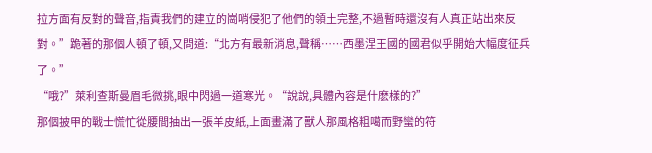拉方面有反對的聲音,指責我們的建立的崗哨侵犯了他們的領土完整,不過暫時還沒有人真正站出來反對。”跪著的那個人頓了頓,又問道:“北方有最新消息,聲稱……西墨涅王國的國君似乎開始大幅度征兵了。”
“哦?”萊利查斯曼眉毛微挑,眼中閃過一道寒光。“說說,具體內容是什麽樣的?”
那個披甲的戰士慌忙從腰間抽出一張羊皮紙,上面畫滿了獸人那風格粗噶而野蠻的符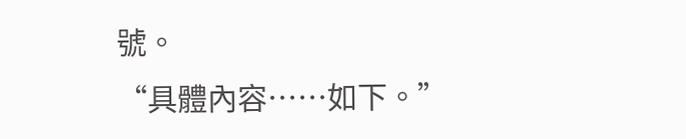號。
“具體內容……如下。”